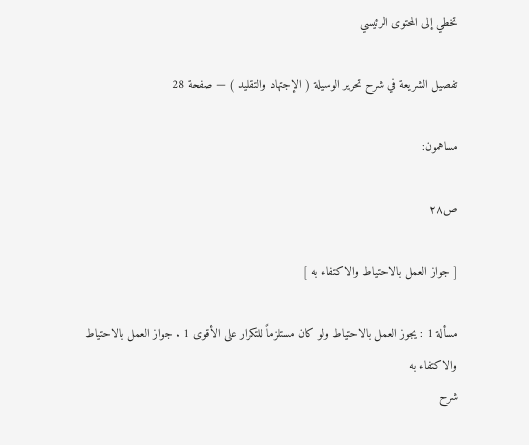تخطي إلى المحتوى الرئيسي

تفصيل الشريعة في شرح تحرير الوسيلة ( الإجتهاد والتقليد ) — صفحة 28

مساهمون:

ص٢٨

[ جواز العمل بالاحتياط والاكتفاء به ]

مسألة 1 : يجوز العمل بالاحتياط ولو كان مستلزماً للتكرار على الأقوى 1 . جواز العمل بالاحتياط والاكتفاء به
شرح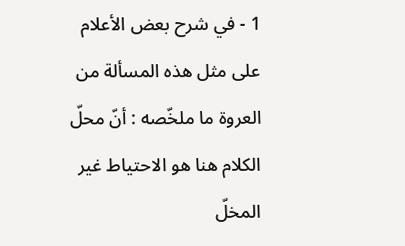1 - في شرح بعض الأعلام على مثل هذه المسألة من العروة ما ملخّصه : أنّ محلّ الكلام هنا هو الاحتياط غير المخلّ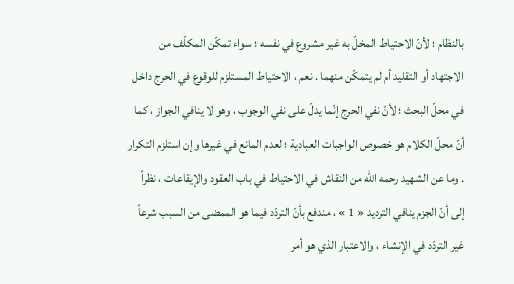بالنظام ؛ لأنّ الاحتياط المخلّ به غير مشروع في نفسه ؛ سواء تمكّن المكلّف من الاجتهاد أو التقليد أم لم يتمكّن منهما . نعم ، الاحتياط المستلزم للوقوع في الحرج داخل في محلّ البحث ؛ لأنّ نفي الحرج إنّما يدلّ على نفي الوجوب ، وهو لا ينافي الجواز ، كما أنّ محلّ الكلام هو خصوص الواجبات العبادية ؛ لعدم المانع في غيرها وإن استلزم التكرار . وما عن الشهيد رحمه الله من النقاش في الاحتياط في باب العقود والإيقاعات ، نظراً إلى أنّ الجزم ينافي الترديد « 1 » ، مندفع بأنّ التردّد فيما هو الممضى من السبب شرعاً غير التردّد في الإنشاء ، والاعتبار الذي هو أمر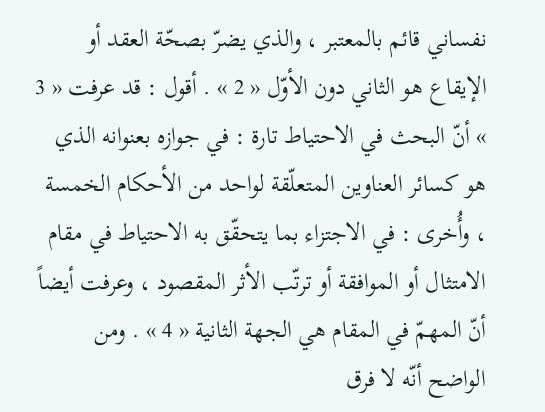نفساني قائم بالمعتبر ، والذي يضرّ بصحّة العقد أو الإيقاع هو الثاني دون الأوّل « 2 » . أقول : قد عرفت « 3 » أنّ البحث في الاحتياط تارة : في جوازه بعنوانه الذي هو كسائر العناوين المتعلّقة لواحد من الأحكام الخمسة ، وأُخرى : في الاجتزاء بما يتحقّق به الاحتياط في مقام الامتثال أو الموافقة أو ترتّب الأثر المقصود ، وعرفت أيضاً أنّ المهمّ في المقام هي الجهة الثانية « 4 » . ومن الواضح أنّه لا فرق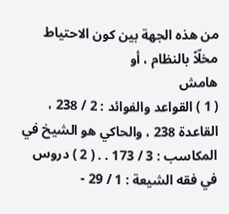من هذه الجهة بين كون الاحتياط مخلّاً بالنظام ، أو
هامش
( 1 ) القواعد والفوائد : 2 / 238 ، القاعدة 238 ، والحاكي هو الشيخ في المكاسب : 3 / 173 . . ( 2 ) دروس في فقه الشيعة : 1 / 29 -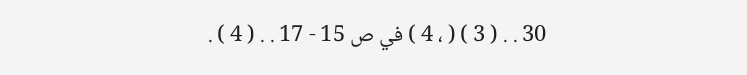30 . . ( 3 ) ( ، 4 ) في ص 15 - 17 . . ( 4 ) .